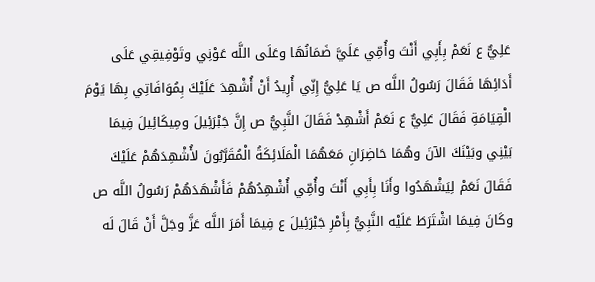عَلِيٌّ ع نَعَمْ بِأَبِي أَنْتَ وأُمِّي عَلَيَّ ضَمَانُهَا وعَلَى اللَّه عَوْنِي وتَوْفِيقِي عَلَى أَدَائِهَا فَقَالَ رَسُولُ اللَّه ص يَا عَلِيُّ إِنِّي أُرِيدُ أَنْ أُشْهِدَ عَلَيْكَ بِمُوَافَاتِي بِهَا يَوْمَ الْقِيَامَةِ فَقَالَ عَلِيٌّ ع نَعَمْ أَشْهِدْ فَقَالَ النَّبِيُّ ص إِنَّ جَبْرَئِيلَ ومِيكَائِيلَ فِيمَا بَيْنِي وبَيْنَكَ الآنَ وهُمَا حَاضِرَانِ مَعَهُمَا الْمَلَائِكَةُ الْمُقَرَّبُونَ لأُشْهِدَهُمْ عَلَيْكَ فَقَالَ نَعَمْ لِيَشْهَدُوا وأَنَا بِأَبِي أَنْتَ وأُمِّي أُشْهِدُهُمْ فَأَشْهَدَهُمْ رَسُولُ اللَّه ص وكَانَ فِيمَا اشْتَرَطَ عَلَيْه النَّبِيُّ بِأَمْرِ جَبْرَئِيلَ ع فِيمَا أَمَرَ اللَّه عَزَّ وجَلَّ أَنْ قَالَ لَه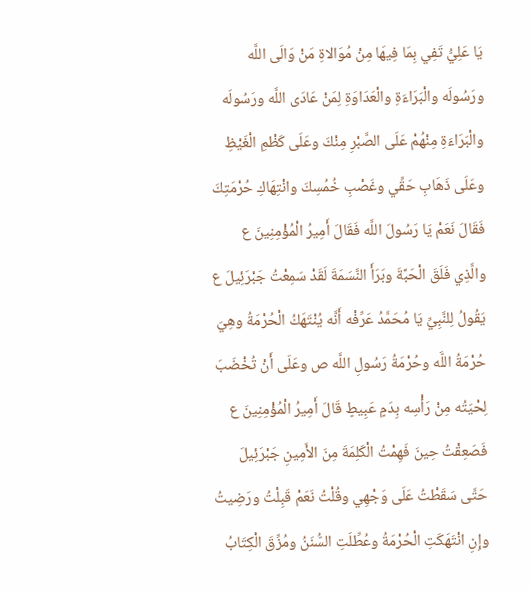يَا عَلِيُّ تَفِي بِمَا فِيهَا مِنْ مُوَالاةِ مَنْ وَالَى اللَّه ورَسُولَه والْبَرَاءَةِ والْعَدَاوَةِ لِمَنْ عَادَى اللَّه ورَسُولَه والْبَرَاءَةِ مِنْهُمْ عَلَى الصَّبْرِ مِنْكَ وعَلَى كَظْمِ الْغَيْظِ وعَلَى ذَهَابِ حَقِّي وغَصْبِ خُمُسِكَ وانْتِهَاكِ حُرْمَتِكَ فَقَالَ نَعَمْ يَا رَسُولَ اللَّه فَقَالَ أَمِيرُ الْمُؤْمِنِينَ ع والَّذِي فَلَقَ الْحَبَّةَ وبَرَأَ النَّسَمَةَ لَقَدْ سَمِعْتُ جَبْرَئِيلَ ع يَقُولُ لِلنَّبِيِّ يَا مُحَمَّدُ عَرِّفْه أَنَّه يُنْتَهَكُ الْحُرْمَةُ وهِيَ حُرْمَةُ اللَّه وحُرْمَةُ رَسُولِ اللَّه ص وعَلَى أَنْ تُخْضَبَ لِحْيَتُه مِنْ رَأْسِه بِدَمٍ عَبِيطٍ قَالَ أَمِيرُ الْمُؤْمِنِينَ ع فَصَعِقْتُ حِينَ فَهِمْتُ الْكَلِمَةَ مِنَ الأَمِينِ جَبْرَئِيلَ حَتَّى سَقَطْتُ عَلَى وَجْهِي وقُلْتُ نَعَمْ قَبِلْتُ ورَضِيتُ وإِنِ انْتَهَكَتِ الْحُرْمَةُ وعُطِّلَتِ السُّنَنُ ومُزِّقَ الْكِتَابُ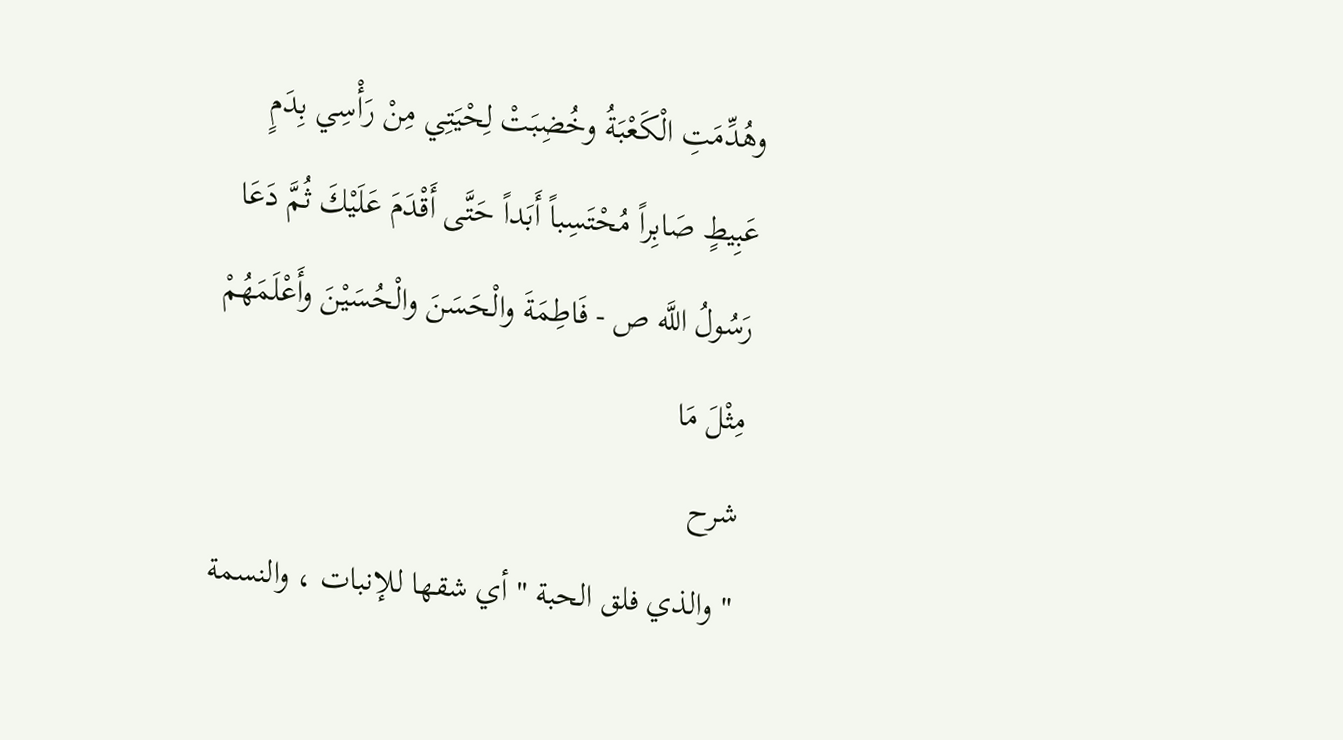وهُدِّمَتِ الْكَعْبَةُ وخُضِبَتْ لِحْيَتِي مِنْ رَأْسِي بِدَمٍ عَبِيطٍ صَابِراً مُحْتَسِباً أَبَداً حَتَّى أَقْدَمَ عَلَيْكَ ثُمَّ دَعَا رَسُولُ اللَّه ص - فَاطِمَةَ والْحَسَنَ والْحُسَيْنَ وأَعْلَمَهُمْ مِثْلَ مَا
شرح
" والذي فلق الحبة " أي شقها للإنبات ، والنسمة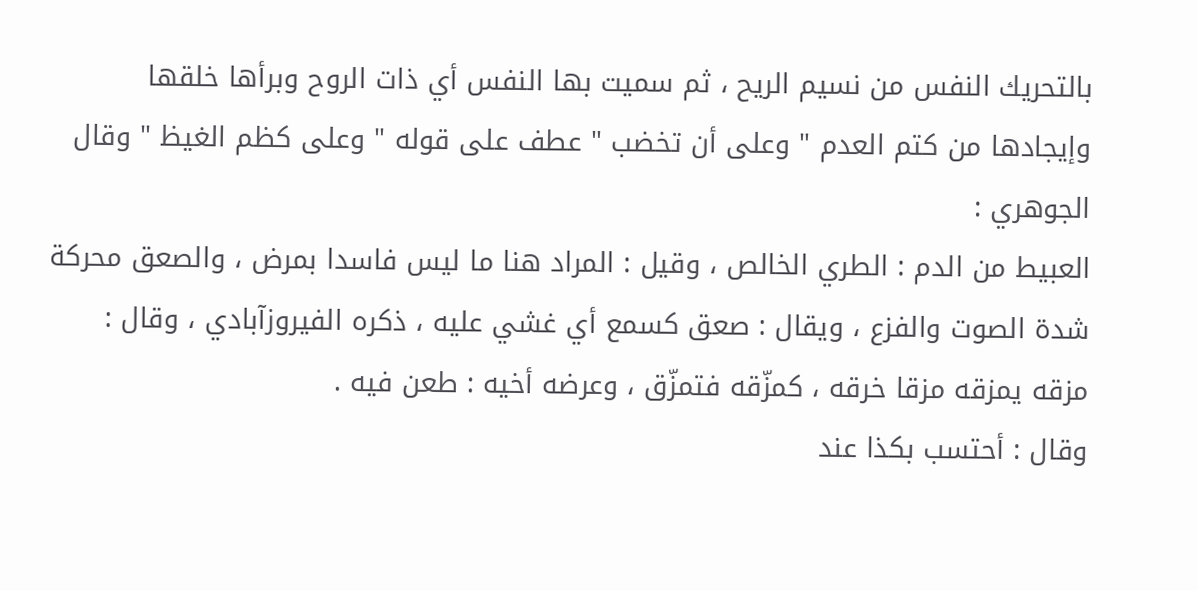بالتحريك النفس من نسيم الريح ، ثم سميت بها النفس أي ذات الروح وبرأها خلقها وإيجادها من كتم العدم " وعلى أن تخضب " عطف على قوله " وعلى كظم الغيظ " وقال الجوهري :
العبيط من الدم : الطري الخالص ، وقيل : المراد هنا ما ليس فاسدا بمرض ، والصعق محركة شدة الصوت والفزع ، ويقال : صعق كسمع أي غشي عليه ، ذكره الفيروزآبادي ، وقال : مزقه يمزقه مزقا خرقه ، كمزّقه فتمزّق ، وعرضه أخيه : طعن فيه .
وقال : أحتسب بكذا عند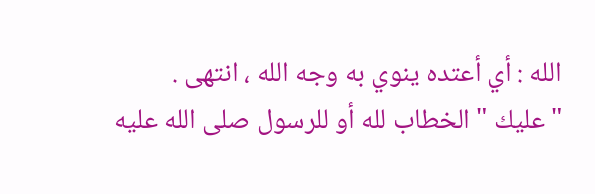الله : أي أعتده ينوي به وجه الله ، انتهى .
" عليك " الخطاب لله أو للرسول صلى الله عليه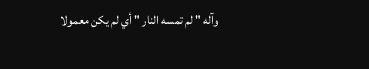وآله " لم تمسه النار " أي لم يكن معمولا